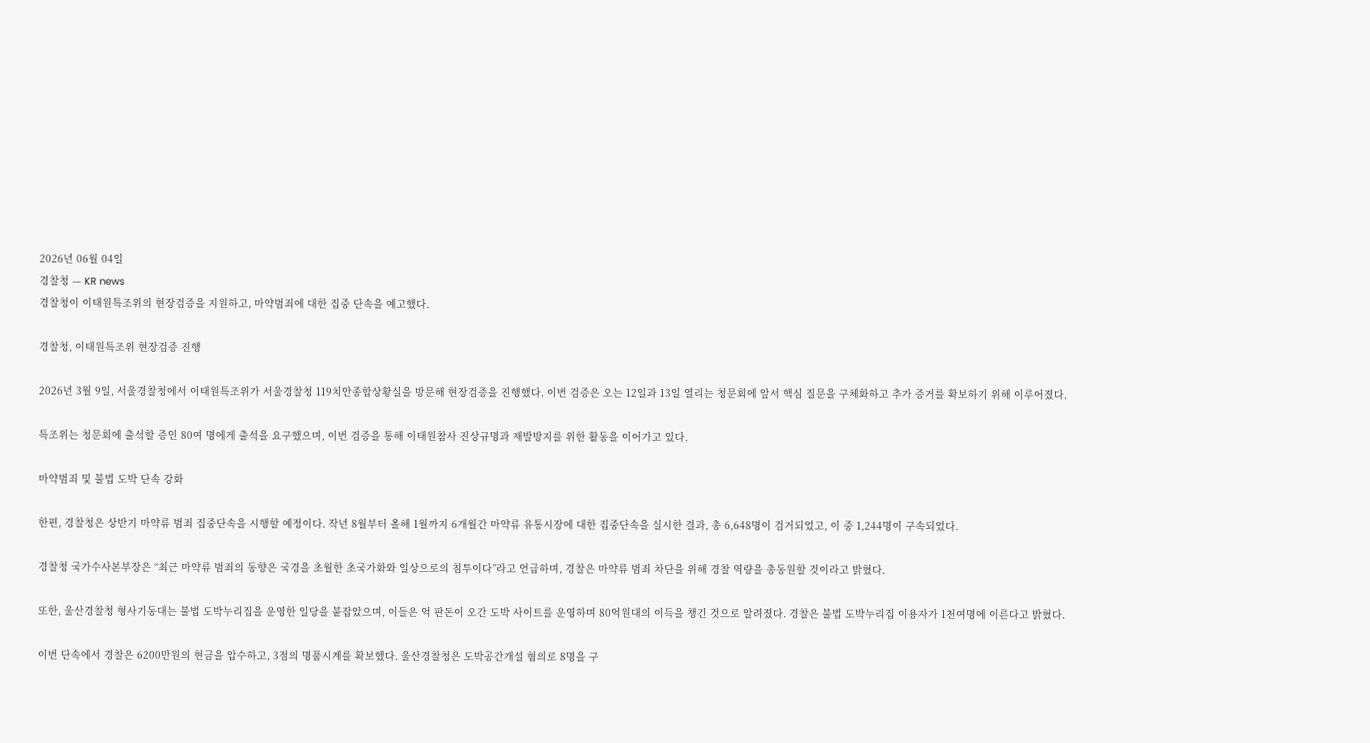2026년 06월 04일
경찰청 — KR news
경찰청이 이태원특조위의 현장검증을 지원하고, 마약범죄에 대한 집중 단속을 예고했다.

경찰청, 이태원특조위 현장검증 진행

2026년 3월 9일, 서울경찰청에서 이태원특조위가 서울경찰청 119치안종합상황실을 방문해 현장검증을 진행했다. 이번 검증은 오는 12일과 13일 열리는 청문회에 앞서 핵심 질문을 구체화하고 추가 증거를 확보하기 위해 이루어졌다.

특조위는 청문회에 출석할 증인 80여 명에게 출석을 요구했으며, 이번 검증을 통해 이태원참사 진상규명과 재발방지를 위한 활동을 이어가고 있다.

마약범죄 및 불법 도박 단속 강화

한편, 경찰청은 상반기 마약류 범죄 집중단속을 시행할 예정이다. 작년 8월부터 올해 1월까지 6개월간 마약류 유통시장에 대한 집중단속을 실시한 결과, 총 6,648명이 검거되었고, 이 중 1,244명이 구속되었다.

경찰청 국가수사본부장은 “최근 마약류 범죄의 동향은 국경을 초월한 초국가화와 일상으로의 침투이다”라고 언급하며, 경찰은 마약류 범죄 차단을 위해 경찰 역량을 총동원할 것이라고 밝혔다.

또한, 울산경찰청 형사기동대는 불법 도박누리집을 운영한 일당을 붙잡았으며, 이들은 억 판돈이 오간 도박 사이트를 운영하며 80억원대의 이득을 챙긴 것으로 알려졌다. 경찰은 불법 도박누리집 이용자가 1천여명에 이른다고 밝혔다.

이번 단속에서 경찰은 6200만원의 현금을 압수하고, 3점의 명품시계를 확보했다. 울산경찰청은 도박공간개설 혐의로 8명을 구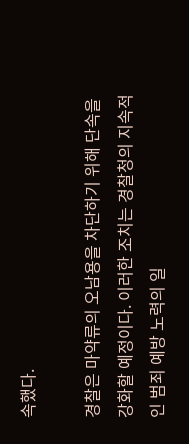속했다.

경찰은 마약류의 오남용을 차단하기 위해 단속을 강화할 예정이다. 이러한 조치는 경찰청의 지속적인 범죄 예방 노력의 일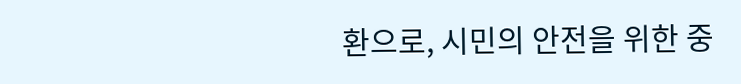환으로, 시민의 안전을 위한 중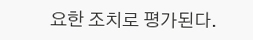요한 조치로 평가된다.